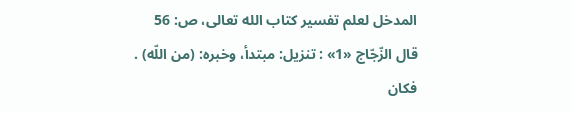المدخل لعلم تفسير كتاب الله تعالى، ص: 56
قال الزّجّاج «1» : تنزيل: مبتدأ، وخبره: (من اللّه) .
فكان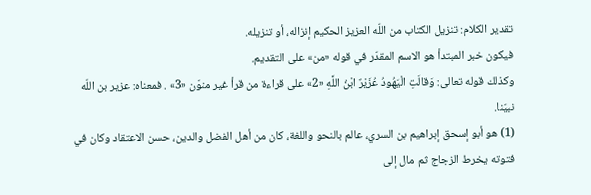تقدير الكلام: تنزيل الكتاب من اللّه العزيز الحكيم إنزاله، أو تنزيله.
فيكون خبر المبتدأ هو الاسم المقدّر في قوله «من» على التقديم.
وكذلك قوله تعالى: وَقالَتِ الْيَهُودُ عُزَيْرٌ ابْنُ اللَّهِ «2» على قراءة من قرأ غير منوّن «3» . فمعناه: عزير بن اللّه نبيّنا.
(1) هو أبو إسحق إبراهيم بن السري، عالم بالنحو واللغة، كان من أهل الفضل والدين، حسن الاعتقاد وكان في فتوته يخرط الزجاج ثم مال إلى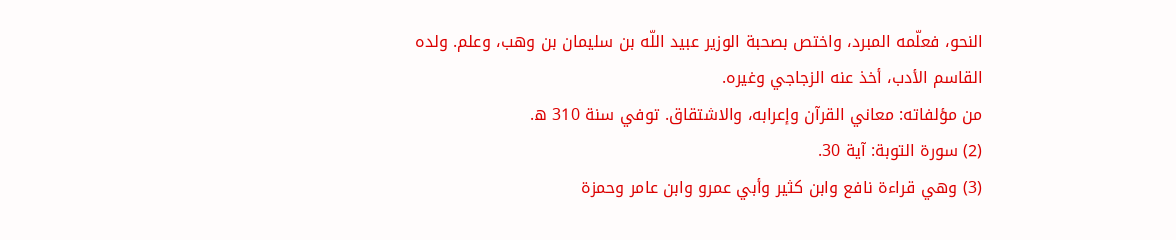النحو، فعلّمه المبرد، واختص بصحبة الوزير عبيد اللّه بن سليمان بن وهب، وعلم. ولده القاسم الأدب، أخذ عنه الزجاجي وغيره.
من مؤلفاته: معاني القرآن وإعرابه، والاشتقاق. توفي سنة 310 ه.
(2) سورة التوبة: آية 30.
(3) وهي قراءة نافع وابن كثير وأبي عمرو وابن عامر وحمزة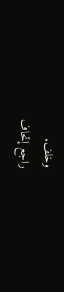وخلف.
راجع إتحاف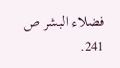فضلاء البشر ص 241.